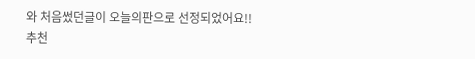와 처음썼던글이 오늘의판으로 선정되었어요!!
추천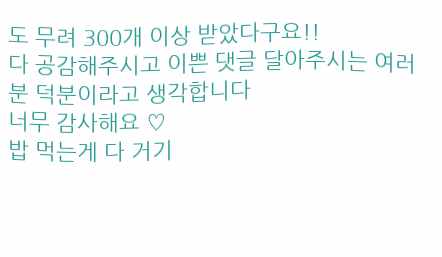도 무려 300개 이상 받았다구요!!
다 공감해주시고 이쁜 댓글 달아주시는 여러분 덕분이라고 생각합니다
너무 감사해요 ♡
밥 먹는게 다 거기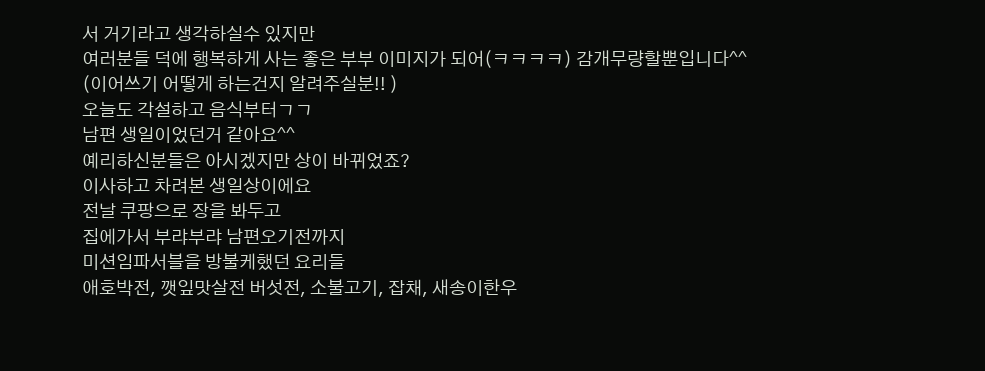서 거기라고 생각하실수 있지만
여러분들 덕에 행복하게 사는 좋은 부부 이미지가 되어(ㅋㅋㅋㅋ) 감개무량할뿐입니다^^
(이어쓰기 어떻게 하는건지 알려주실분!! )
오늘도 각설하고 음식부터ㄱㄱ
남편 생일이었던거 같아요^^
예리하신분들은 아시겠지만 상이 바뀌었죠?
이사하고 차려본 생일상이에요
전날 쿠팡으로 장을 봐두고
집에가서 부랴부랴 남편오기전까지
미션임파서블을 방불케했던 요리들
애호박전, 깻잎맛살전 버섯전, 소불고기, 잡채, 새송이한우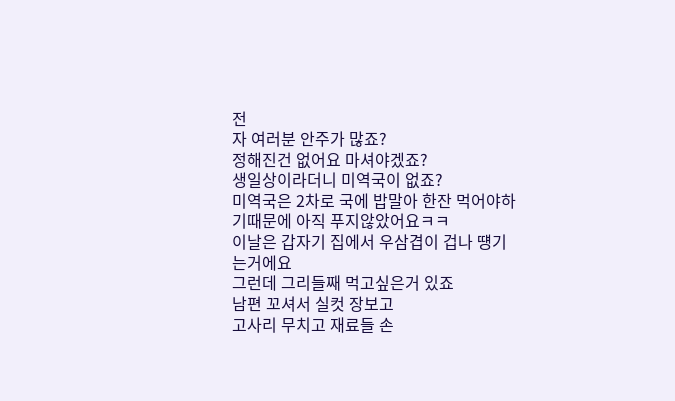전
자 여러분 안주가 많죠?
정해진건 없어요 마셔야겠죠?
생일상이라더니 미역국이 없죠?
미역국은 2차로 국에 밥말아 한잔 먹어야하기때문에 아직 푸지않았어요ㅋㅋ
이날은 갑자기 집에서 우삼겹이 겁나 떙기는거에요
그런데 그리들째 먹고싶은거 있죠
남편 꼬셔서 실컷 장보고
고사리 무치고 재료들 손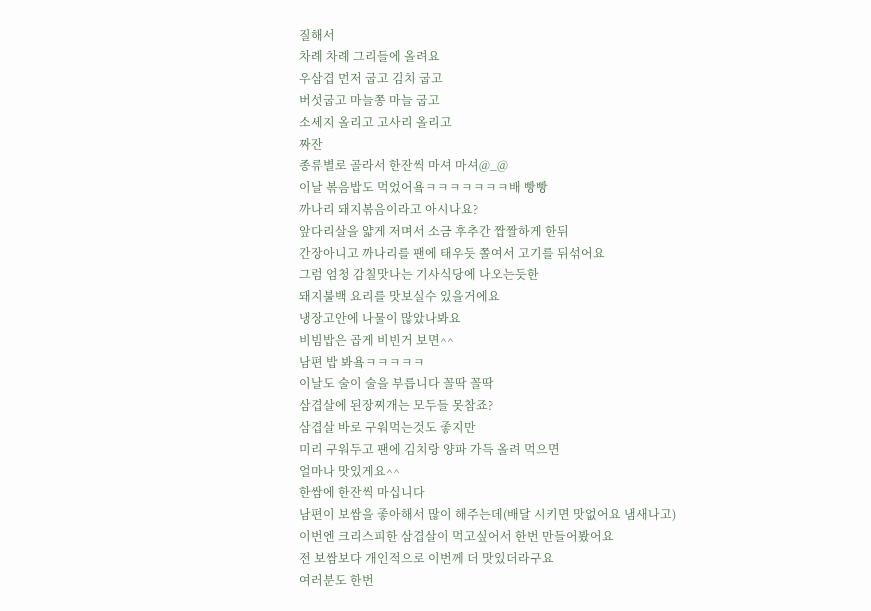질해서
차례 차례 그리들에 올려요
우삼겹 먼저 굽고 김치 굽고
버섯굽고 마늘쫑 마늘 굽고
소세지 올리고 고사리 올리고
짜잔
종류별로 골라서 한잔씩 마셔 마셔@_@
이날 볶음밥도 먹었어욬ㅋㅋㅋㅋㅋㅋㅋ배 빵빵
까나리 돼지볶음이라고 아시나요?
앞다리살을 얇게 저며서 소금 후추간 짭짤하게 한뒤
간장아니고 까나리를 팬에 태우듯 쫄여서 고기를 뒤섞어요
그럼 엄청 감칠맛나는 기사식당에 나오는듯한
돼지불백 요리를 맛보실수 있을거에요
냉장고안에 나물이 많았나봐요
비빔밥은 곱게 비빈거 보면^^
남편 밥 봐욬ㅋㅋㅋㅋㅋ
이날도 술이 술을 부릅니다 꼴딱 꼴딱
삼겹살에 된장찌개는 모두들 못참죠?
삼겹살 바로 구워먹는것도 좋지만
미리 구워두고 팬에 김치랑 양파 가득 올려 먹으면
얼마나 맛있게요^^
한쌈에 한잔씩 마십니다
남편이 보쌈을 좋아해서 많이 해주는데(배달 시키면 맛없어요 냄새나고)
이번엔 크리스피한 삼겹살이 먹고싶어서 한번 만들어봤어요
전 보쌈보다 개인적으로 이번께 더 맛있더라구요
여러분도 한번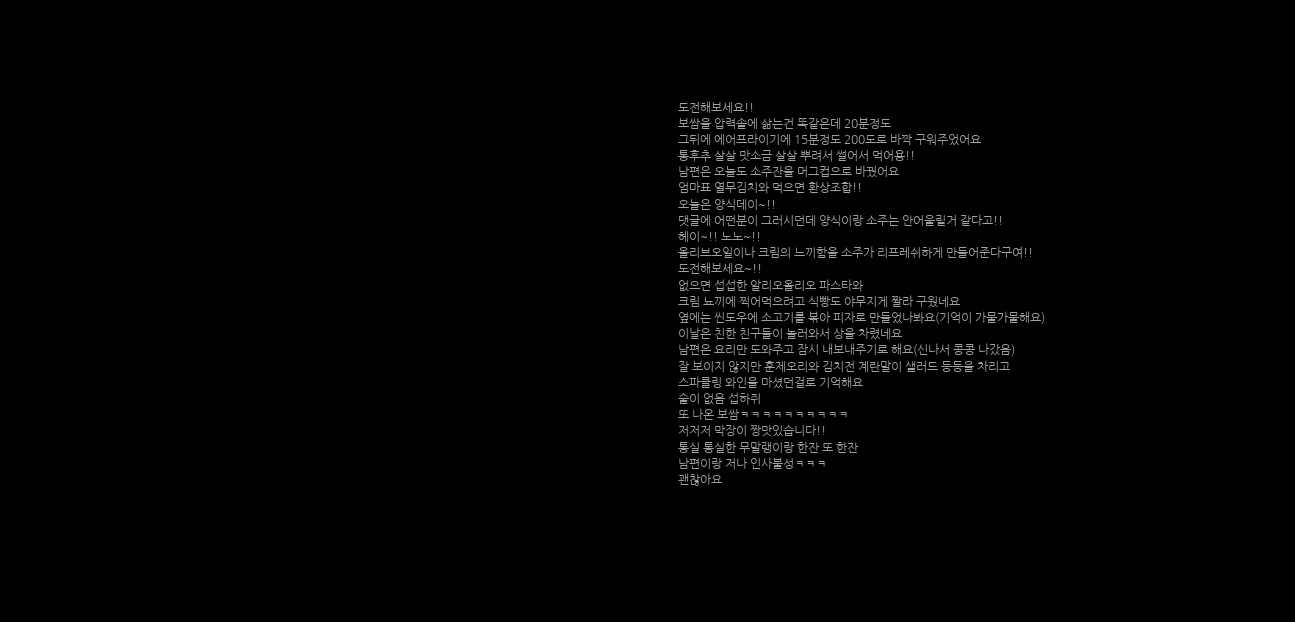도전해보세요!!
보쌈을 압력솥에 삶는건 똑같은데 20분정도
그뒤에 에어프라이기에 15분정도 200도로 바짝 구워주었어요
통후추 살살 맛소금 살살 뿌려서 썰어서 먹어용!!
남편은 오늘도 소주잔을 머그컵으로 바꿨어요
엄마표 열무김치와 먹으면 환상조합!!
오늘은 양식데이~!!
댓글에 어떤분이 그러시던데 양식이랑 소주는 안어울릴거 같다고!!
헤이~!! 노노~!!
올리브오일이나 크림의 느끼함을 소주가 리프레쉬하게 만들어준다구여!!
도전해보세요~!!
없으면 섭섭한 알리오올리오 파스타와
크림 뇨끼에 찍어먹으려고 식빵도 야무지게 짤라 구웠네요
옆에는 씬도우에 소고기를 볶아 피자로 만들었나봐요(기억이 가물가물해요)
이날은 친한 친구들이 놀러와서 상을 차렸네요
남편은 요리만 도와주고 잠시 내보내주기로 해요(신나서 콩콩 나갔음)
잘 보이지 않지만 훈제오리와 김치전 계란말이 샐러드 등등을 차리고
스파클링 와인을 마셨던걸로 기억해요
술이 없음 섭하쥐
또 나온 보쌈ㅋㅋㅋㅋㅋㅋㅋㅋㅋㅋ
저저저 막장이 짱맛있습니다!!
통실 통실한 무말랭이랑 한잔 또 한잔
남편이랑 저나 인사불성ㅋㅋㅋ
괜찮아요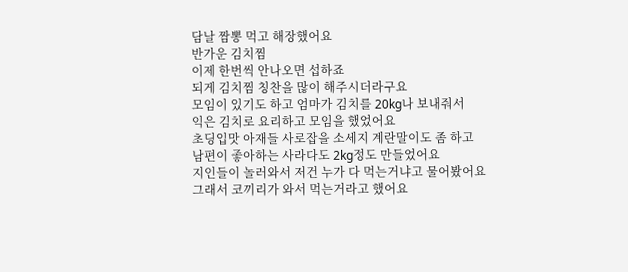담날 짬뽕 먹고 해장했어요
반가운 김치찜
이제 한번씩 안나오면 섭하죠
되게 김치찜 칭찬을 많이 해주시더라구요
모임이 있기도 하고 엄마가 김치를 20kg나 보내줘서
익은 김치로 요리하고 모임을 했었어요
초딩입맛 아재들 사로잡을 소세지 계란말이도 좀 하고
남편이 좋아하는 사라다도 2kg정도 만들었어요
지인들이 놀러와서 저건 누가 다 먹는거냐고 물어봤어요
그래서 코끼리가 와서 먹는거라고 했어요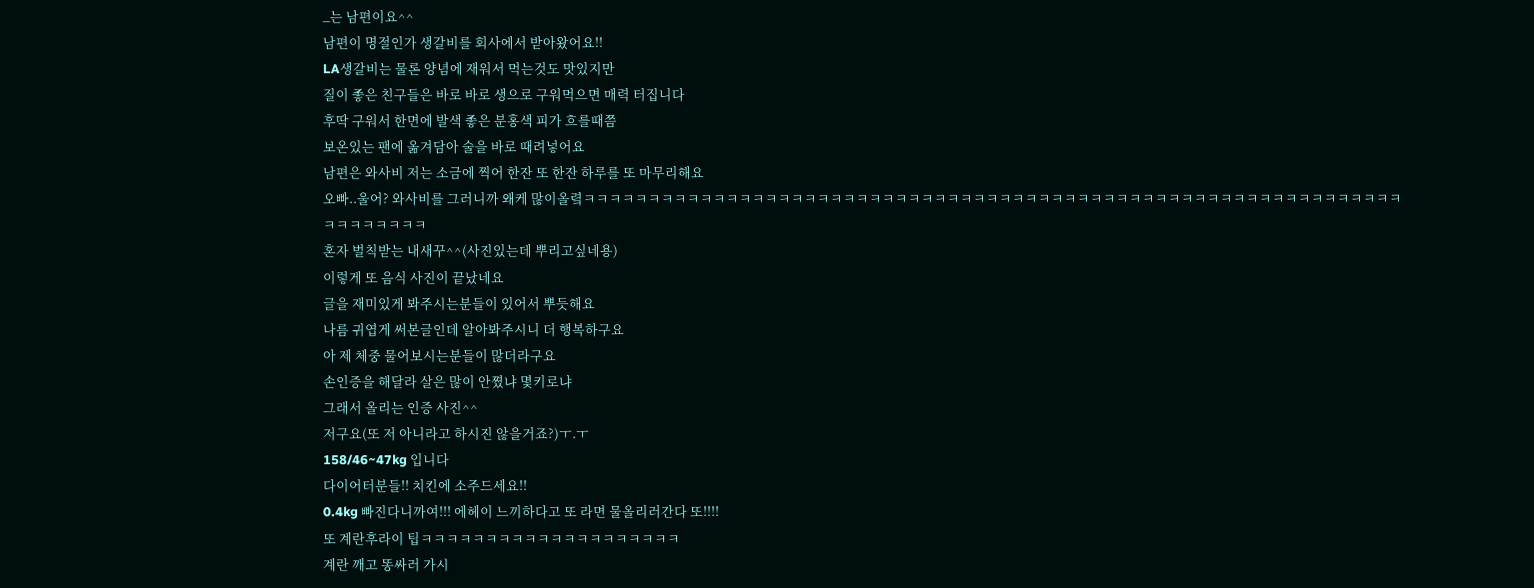_는 남편이요^^
남편이 명절인가 생갈비를 회사에서 받아왔어요!!
LA생갈비는 물론 양념에 재워서 먹는것도 맛있지만
질이 좋은 친구들은 바로 바로 생으로 구워먹으면 매력 터집니다
후딱 구워서 한면에 발색 좋은 분홍색 피가 흐를때쯤
보온있는 팬에 옮겨담아 술을 바로 때려넣어요
남편은 와사비 저는 소금에 찍어 한잔 또 한잔 하루를 또 마무리해요
오빠..울어? 와사비를 그러니까 왜케 많이올렼ㅋㅋㅋㅋㅋㅋㅋㅋㅋㅋㅋㅋㅋㅋㅋㅋㅋㅋㅋㅋㅋㅋㅋㅋㅋㅋㅋㅋㅋㅋㅋㅋㅋㅋㅋㅋㅋㅋㅋㅋㅋㅋㅋㅋㅋㅋㅋㅋㅋㅋㅋㅋㅋㅋㅋㅋㅋㅋㅋㅋㅋㅋㅋㅋㅋㅋㅋㅋㅋㅋㅋ
혼자 벌칙받는 내새꾸^^(사진있는데 뿌리고싶네용)
이렇게 또 음식 사진이 끝났네요
글을 재미있게 봐주시는분들이 있어서 뿌듯해요
나름 귀엽게 써본글인데 알아봐주시니 더 행복하구요
아 제 체중 물어보시는분들이 많더라구요
손인증을 해달라 살은 많이 안쪘냐 몇키로냐
그래서 올리는 인증 사진^^
저구요(또 저 아니라고 하시진 않을거죠?)ㅜ.ㅜ
158/46~47kg 입니다
다이어터분들!! 치킨에 소주드세요!!
0.4kg 빠진다니까여!!! 에헤이 느끼하다고 또 라면 물올리러간다 또!!!!
또 계란후라이 팁ㅋㅋㅋㅋㅋㅋㅋㅋㅋㅋㅋㅋㅋㅋㅋㅋㅋㅋㅋㅋ
계란 깨고 똥싸러 가시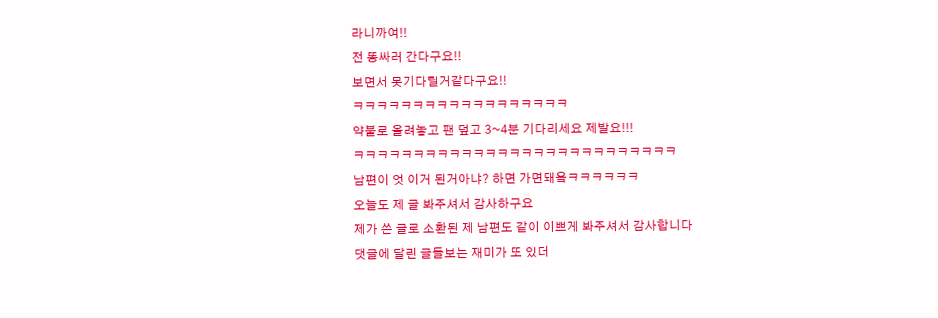라니까여!!
전 똥싸러 간다구요!!
보면서 못기다릴거같다구요!!
ㅋㅋㅋㅋㅋㅋㅋㅋㅋㅋㅋㅋㅋㅋㅋㅋㅋㅋ
약불로 올려놓고 팬 덮고 3~4분 기다리세요 제발요!!!
ㅋㅋㅋㅋㅋㅋㅋㅋㅋㅋㅋㅋㅋㅋㅋㅋㅋㅋㅋㅋㅋㅋㅋㅋㅋㅋㅋ
남편이 엇 이거 된거아냐? 하면 가면돼욬ㅋㅋㅋㅋㅋㅋ
오늘도 제 글 봐주셔서 감사하구요
제가 쓴 글로 소환된 제 남편도 같이 이쁘게 봐주셔서 감사합니다
댓글에 달린 글들보는 재미가 또 있더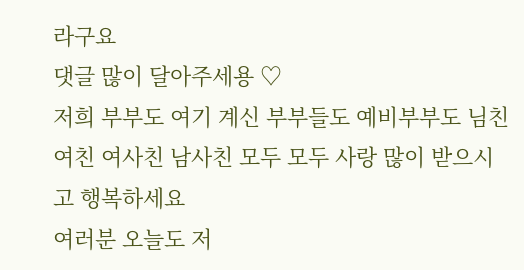라구요
댓글 많이 달아주세용 ♡
저희 부부도 여기 계신 부부들도 예비부부도 님친 여친 여사친 남사친 모두 모두 사랑 많이 받으시고 행복하세요
여러분 오늘도 저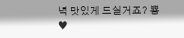녁 맛있게 드실거죠? 뿅 ♥